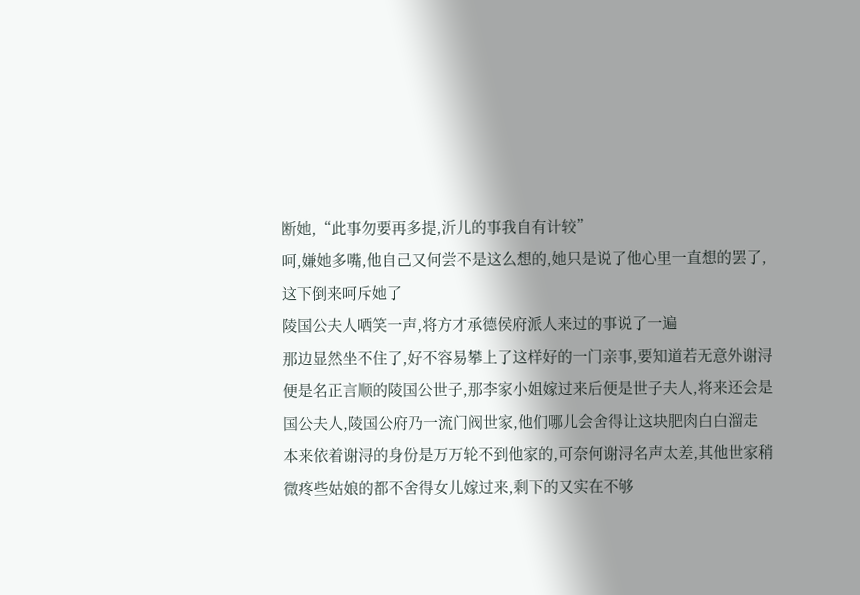断她,“此事勿要再多提,沂儿的事我自有计较”
呵,嫌她多嘴,他自己又何尝不是这么想的,她只是说了他心里一直想的罢了,这下倒来呵斥她了
陵国公夫人哂笑一声,将方才承德侯府派人来过的事说了一遍
那边显然坐不住了,好不容易攀上了这样好的一门亲事,要知道若无意外谢浔便是名正言顺的陵国公世子,那李家小姐嫁过来后便是世子夫人,将来还会是国公夫人,陵国公府乃一流门阀世家,他们哪儿会舍得让这块肥肉白白溜走
本来依着谢浔的身份是万万轮不到他家的,可奈何谢浔名声太差,其他世家稍微疼些姑娘的都不舍得女儿嫁过来,剩下的又实在不够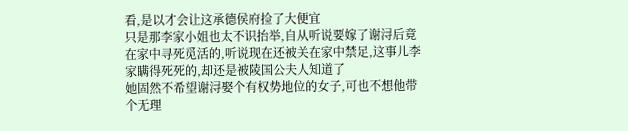看,是以才会让这承德侯府捡了大便宜
只是那李家小姐也太不识抬举,自从听说要嫁了谢浔后竟在家中寻死觅活的,听说现在还被关在家中禁足,这事儿李家瞒得死死的,却还是被陵国公夫人知道了
她固然不希望谢浔娶个有权势地位的女子,可也不想他带个无理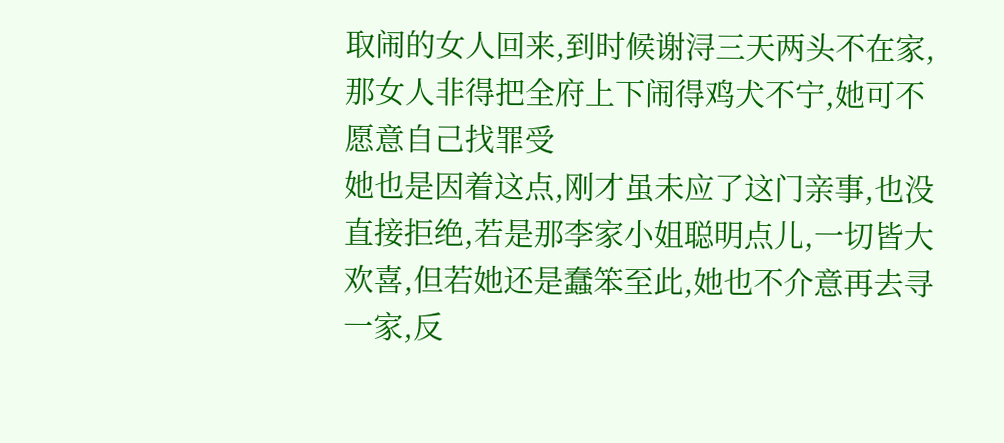取闹的女人回来,到时候谢浔三天两头不在家,那女人非得把全府上下闹得鸡犬不宁,她可不愿意自己找罪受
她也是因着这点,刚才虽未应了这门亲事,也没直接拒绝,若是那李家小姐聪明点儿,一切皆大欢喜,但若她还是蠢笨至此,她也不介意再去寻一家,反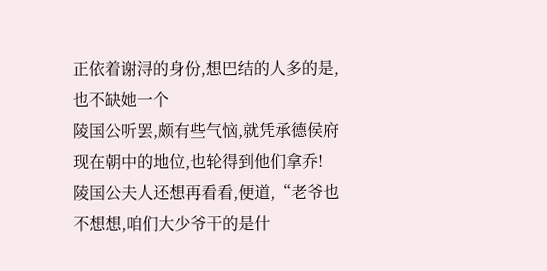正依着谢浔的身份,想巴结的人多的是,也不缺她一个
陵国公听罢,颇有些气恼,就凭承德侯府现在朝中的地位,也轮得到他们拿乔!
陵国公夫人还想再看看,便道,“老爷也不想想,咱们大少爷干的是什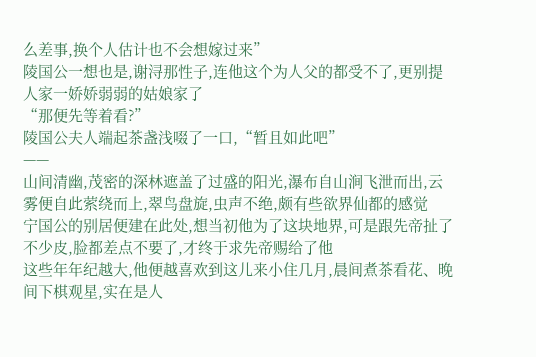么差事,换个人估计也不会想嫁过来”
陵国公一想也是,谢浔那性子,连他这个为人父的都受不了,更别提人家一娇娇弱弱的姑娘家了
“那便先等着看?”
陵国公夫人端起茶盏浅啜了一口,“暂且如此吧”
——
山间清幽,茂密的深林遮盖了过盛的阳光,瀑布自山涧飞泄而出,云雾便自此萦绕而上,翠鸟盘旋,虫声不绝,颇有些欲界仙都的感觉
宁国公的别居便建在此处,想当初他为了这块地界,可是跟先帝扯了不少皮,脸都差点不要了,才终于求先帝赐给了他
这些年年纪越大,他便越喜欢到这儿来小住几月,晨间煮茶看花、晚间下棋观星,实在是人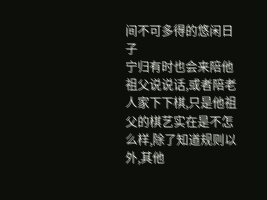间不可多得的悠闲日子
宁归有时也会来陪他祖父说说话,或者陪老人家下下棋,只是他祖父的棋艺实在是不怎么样,除了知道规则以外,其他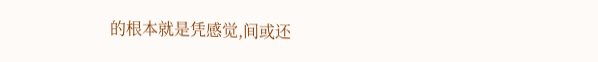的根本就是凭感觉,间或还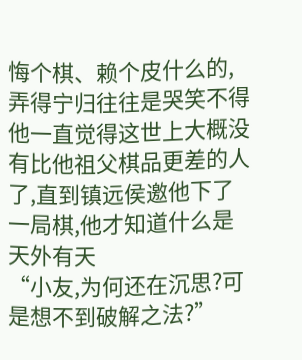悔个棋、赖个皮什么的,弄得宁归往往是哭笑不得
他一直觉得这世上大概没有比他祖父棋品更差的人了,直到镇远侯邀他下了一局棋,他才知道什么是天外有天
“小友,为何还在沉思?可是想不到破解之法?”